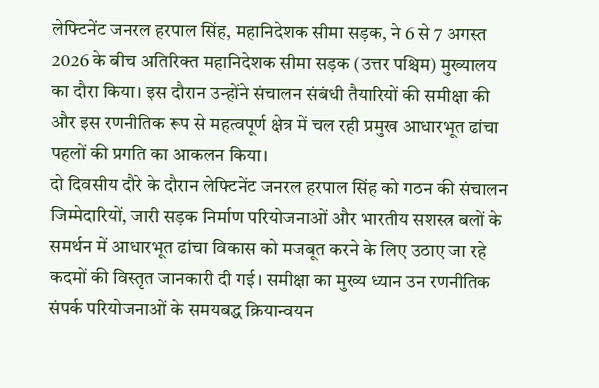लेफ्टिनेंट जनरल हरपाल सिंह, महानिदेशक सीमा सड़क, ने 6 से 7 अगस्त 2026 के बीच अतिरिक्त महानिदेशक सीमा सड़क (उत्तर पश्चिम) मुख्यालय का दौरा किया। इस दौरान उन्होंने संचालन संबंधी तैयारियों की समीक्षा की और इस रणनीतिक रूप से महत्वपूर्ण क्षेत्र में चल रही प्रमुख आधारभूत ढांचा पहलों की प्रगति का आकलन किया।
दो दिवसीय दौरे के दौरान लेफ्टिनेंट जनरल हरपाल सिंह को गठन की संचालन जिम्मेदारियों, जारी सड़क निर्माण परियोजनाओं और भारतीय सशस्त्र बलों के समर्थन में आधारभूत ढांचा विकास को मजबूत करने के लिए उठाए जा रहे कदमों की विस्तृत जानकारी दी गई। समीक्षा का मुख्य ध्यान उन रणनीतिक संपर्क परियोजनाओं के समयबद्ध क्रियान्वयन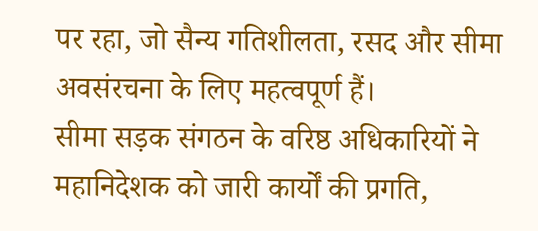पर रहा, जो सैन्य गतिशीलता, रसद और सीमा अवसंरचना के लिए महत्वपूर्ण हैं।
सीमा सड़क संगठन के वरिष्ठ अधिकारियों ने महानिदेशक को जारी कार्यों की प्रगति,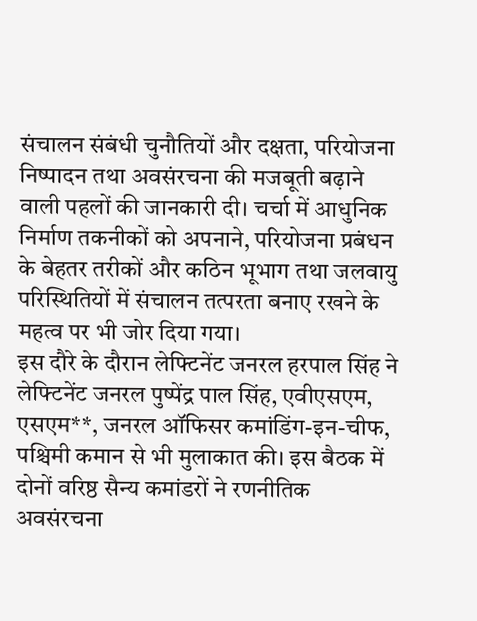संचालन संबंधी चुनौतियों और दक्षता, परियोजना निष्पादन तथा अवसंरचना की मजबूती बढ़ाने वाली पहलों की जानकारी दी। चर्चा में आधुनिक निर्माण तकनीकों को अपनाने, परियोजना प्रबंधन के बेहतर तरीकों और कठिन भूभाग तथा जलवायु परिस्थितियों में संचालन तत्परता बनाए रखने के महत्व पर भी जोर दिया गया।
इस दौरे के दौरान लेफ्टिनेंट जनरल हरपाल सिंह ने लेफ्टिनेंट जनरल पुष्पेंद्र पाल सिंह, एवीएसएम, एसएम**, जनरल ऑफिसर कमांडिंग-इन-चीफ, पश्चिमी कमान से भी मुलाकात की। इस बैठक में दोनों वरिष्ठ सैन्य कमांडरों ने रणनीतिक अवसंरचना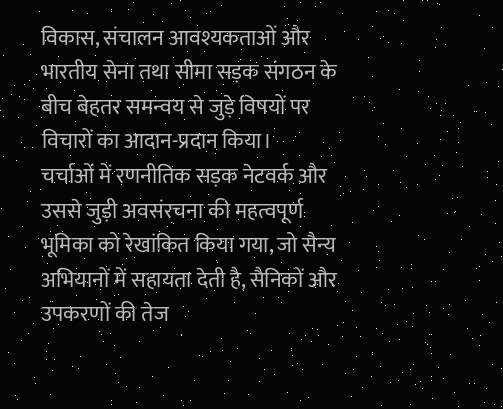विकास, संचालन आवश्यकताओं और भारतीय सेना तथा सीमा सड़क संगठन के बीच बेहतर समन्वय से जुड़े विषयों पर विचारों का आदान-प्रदान किया।
चर्चाओं में रणनीतिक सड़क नेटवर्क और उससे जुड़ी अवसंरचना की महत्वपूर्ण भूमिका को रेखांकित किया गया, जो सैन्य अभियानों में सहायता देती है, सैनिकों और उपकरणों की तेज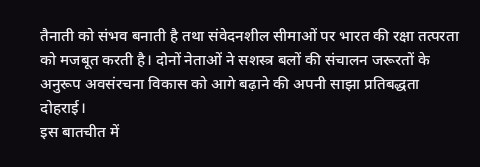तैनाती को संभव बनाती है तथा संवेदनशील सीमाओं पर भारत की रक्षा तत्परता को मजबूत करती है। दोनों नेताओं ने सशस्त्र बलों की संचालन जरूरतों के अनुरूप अवसंरचना विकास को आगे बढ़ाने की अपनी साझा प्रतिबद्धता दोहराई।
इस बातचीत में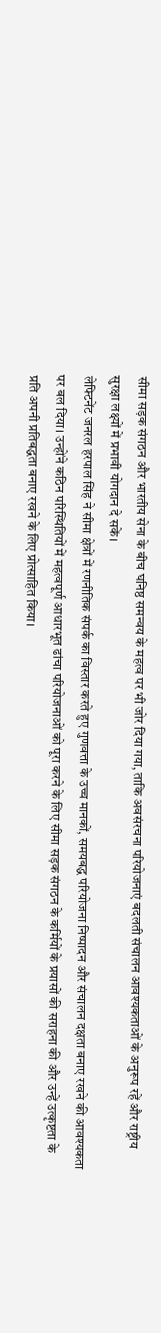सीमा सड़क संगठन और भारतीय सेना के बीच घनिष्ठ समन्वय के महत्व पर भी जोर दिया गया, ताकि अवसंरचना परियोजनाएं बदलती संचालन आवश्यकताओं के अनुरूप रहें और राष्ट्रीय सुरक्षा लक्ष्यों में प्रभावी योगदान दे सकें।
लेफ्टिनेंट जनरल हरपाल सिंह ने सीमा क्षेत्रों में रणनीतिक संपर्क का विस्तार करते हुए गुणवत्ता के उच्च मानकों, समयबद्ध परियोजना निष्पादन और संचालन दक्षता बनाए रखने की आवश्यकता पर बल दिया। उन्होंने कठिन परिस्थितियों में महत्वपूर्ण आधारभूत ढांचा परियोजनाओं को पूरा करने के लिए सीमा सड़क संगठन के कर्मियों के प्रयासों की सराहना की और उन्हें उत्कृष्टता के प्रति अपनी प्रतिबद्धता बनाए रखने के लिए प्रोत्साहित किया।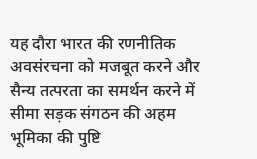यह दौरा भारत की रणनीतिक अवसंरचना को मजबूत करने और सैन्य तत्परता का समर्थन करने में सीमा सड़क संगठन की अहम भूमिका की पुष्टि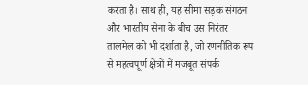करता है। साथ ही, यह सीमा सड़क संगठन और भारतीय सेना के बीच उस निरंतर तालमेल को भी दर्शाता है, जो रणनीतिक रूप से महत्वपूर्ण क्षेत्रों में मजबूत संपर्क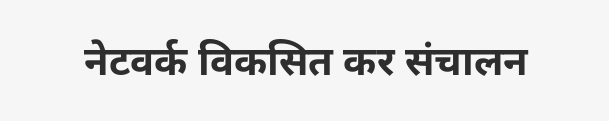नेटवर्क विकसित कर संचालन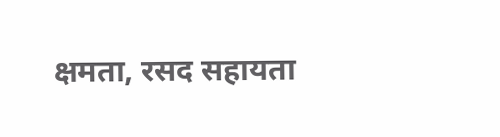क्षमता, रसद सहायता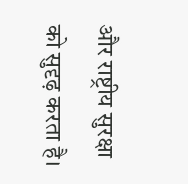और राष्ट्रीय सुरक्षा को सुदृढ़ करता है।